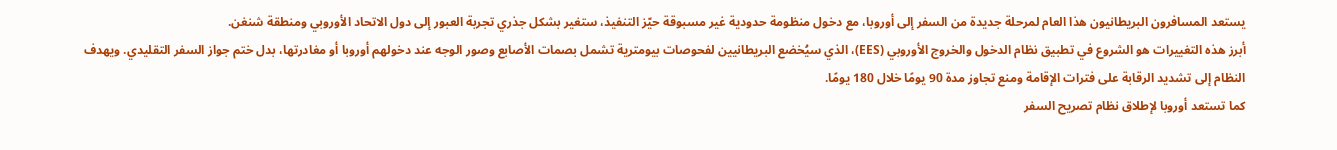يستعد المسافرون البريطانيون هذا العام لمرحلة جديدة من السفر إلى أوروبا، مع دخول منظومة حدودية غير مسبوقة حيّز التنفيذ، ستغير بشكل جذري تجربة العبور إلى دول الاتحاد الأوروبي ومنطقة شنغن.
أبرز هذه التغييرات هو الشروع في تطبيق نظام الدخول والخروج الأوروبي (EES)، الذي سيُخضع البريطانيين لفحوصات بيومترية تشمل بصمات الأصابع وصور الوجه عند دخولهم أوروبا أو مغادرتها، بدل ختم جواز السفر التقليدي. ويهدف النظام إلى تشديد الرقابة على فترات الإقامة ومنع تجاوز مدة 90 يومًا خلال 180 يومًا.
كما تستعد أوروبا لإطلاق نظام تصريح السفر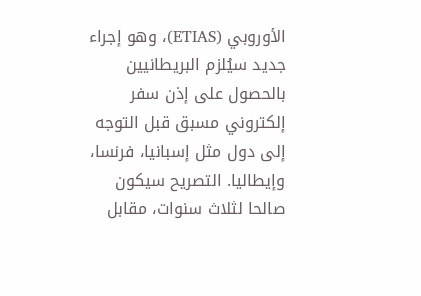الأوروبي (ETIAS)، وهو إجراء جديد سيُلزم البريطانيين بالحصول على إذن سفر إلكتروني مسبق قبل التوجه إلى دول مثل إسبانيا، فرنسا، وإيطاليا. التصريح سيكون صالحا لثلاث سنوات، مقابل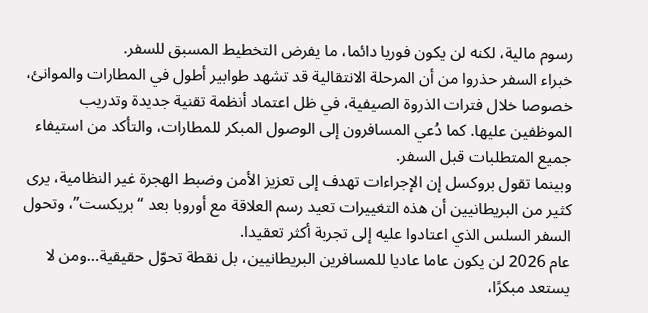رسوم مالية، لكنه لن يكون فوريا دائما، ما يفرض التخطيط المسبق للسفر.
خبراء السفر حذروا من أن المرحلة الانتقالية قد تشهد طوابير أطول في المطارات والموانئ، خصوصا خلال فترات الذروة الصيفية، في ظل اعتماد أنظمة تقنية جديدة وتدريب الموظفين عليها. كما دُعي المسافرون إلى الوصول المبكر للمطارات، والتأكد من استيفاء جميع المتطلبات قبل السفر.
وبينما تقول بروكسل إن الإجراءات تهدف إلى تعزيز الأمن وضبط الهجرة غير النظامية، يرى كثير من البريطانيين أن هذه التغييرات تعيد رسم العلاقة مع أوروبا بعد “بريكست”، وتحول السفر السلس الذي اعتادوا عليه إلى تجربة أكثر تعقيدا.
عام 2026 لن يكون عاما عاديا للمسافرين البريطانيين، بل نقطة تحوّل حقيقية…ومن لا يستعد مبكرًا،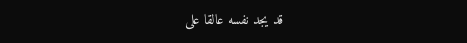قد يجد نفسه عالقا على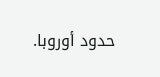حدود أوروبا.